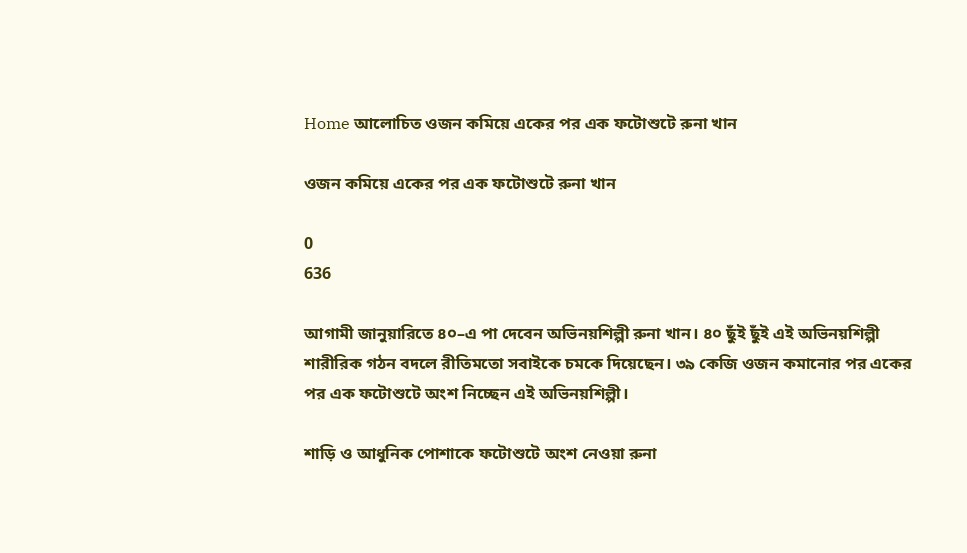Home আলোচিত ওজন কমিয়ে একের পর এক ফটোশুটে রুনা খান

ওজন কমিয়ে একের পর এক ফটোশুটে রুনা খান

0
636

আগামী জানুয়ারিতে ৪০–এ পা দেবেন অভিনয়শিল্পী রুনা খান। ৪০ ছুঁই ছুঁই এই অভিনয়শিল্পী শারীরিক গঠন বদলে রীতিমতো সবাইকে চমকে দিয়েছেন। ৩৯ কেজি ওজন কমানোর পর একের পর এক ফটোশুটে অংশ নিচ্ছেন এই অভিনয়শিল্পী।

শাড়ি ও আধুনিক পোশাকে ফটোশুটে অংশ নেওয়া রুনা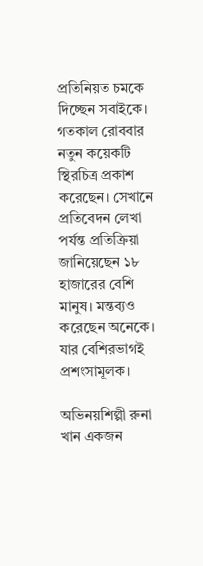প্রতিনিয়ত চমকে দিচ্ছেন সবাইকে। গতকাল রোববার নতুন কয়েকটি স্থিরচিত্র প্রকাশ করেছেন। সেখানে প্রতিবেদন লেখা পর্যন্ত প্রতিক্রিয়া জানিয়েছেন ১৮ হাজারের বেশি মানুষ। মন্তব্যও করেছেন অনেকে। যার বেশিরভাগই প্রশংসামূলক।

অভিনয়শিল্পী রুনা খান একজন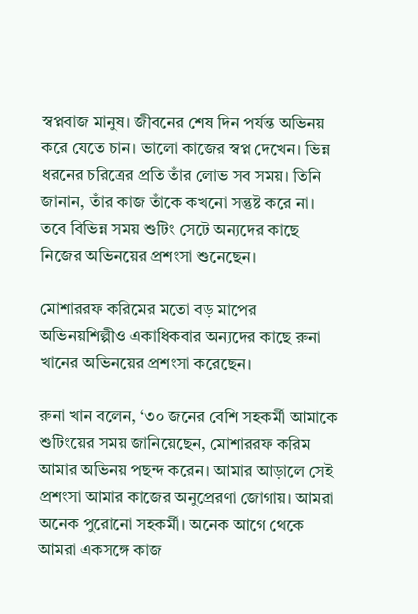স্বপ্নবাজ মানুষ। জীবনের শেষ দিন পর্যন্ত অভিনয় করে যেতে চান। ভালো কাজের স্বপ্ন দেখেন। ভিন্ন ধরনের চরিত্রের প্রতি তাঁর লোভ সব সময়। তিনি জানান, তাঁর কাজ তাঁকে কখনো সন্তুষ্ট করে না। তবে বিভিন্ন সময় শুটিং সেটে অন্যদের কাছে নিজের অভিনয়ের প্রশংসা শুনেছেন।

মোশাররফ করিমের মতো বড় মাপের অভিনয়শিল্পীও একাধিকবার অন্যদের কাছে রুনা খানের অভিনয়ের প্রশংসা করেছেন।

রুনা খান বলেন, ‘৩০ জনের বেশি সহকর্মী আমাকে শুটিংয়ের সময় জানিয়েছেন, মোশাররফ করিম আমার অভিনয় পছন্দ করেন। আমার আড়ালে সেই প্রশংসা আমার কাজের অনুপ্রেরণা জোগায়। আমরা অনেক পুরোনো সহকর্মী। অনেক আগে থেকে আমরা একসঙ্গে কাজ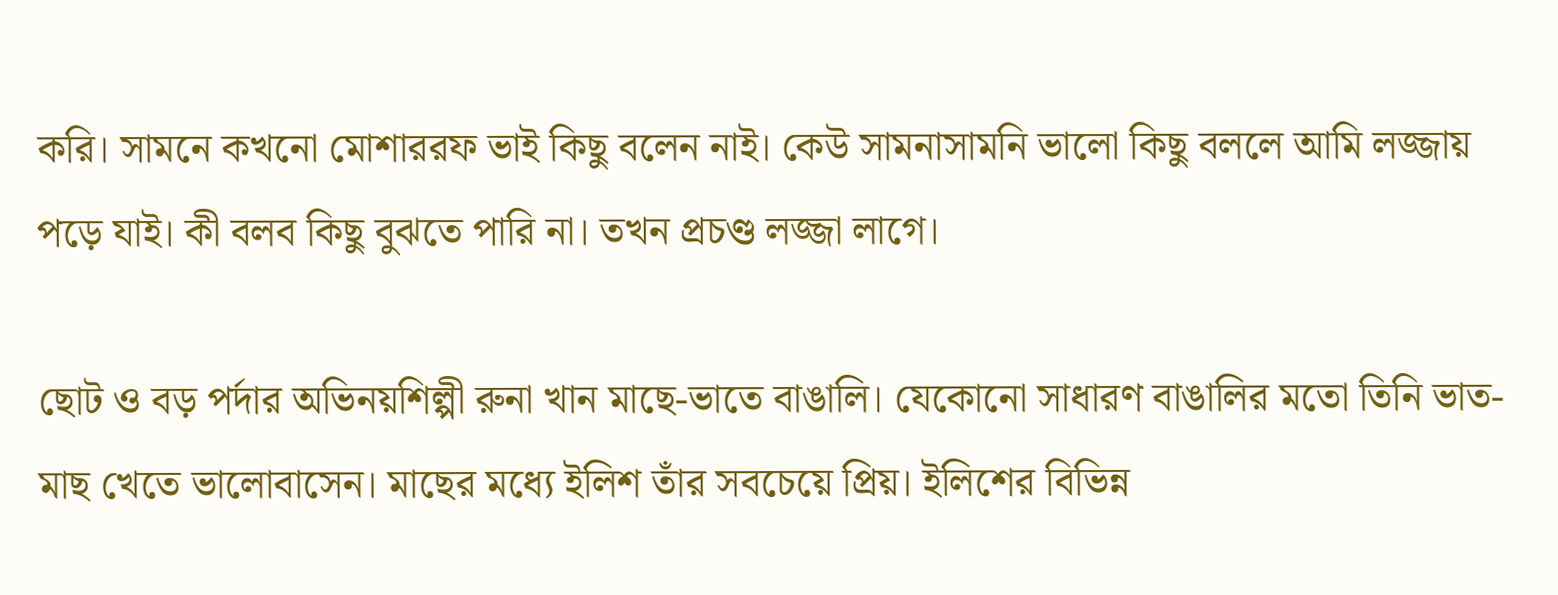করি। সামনে কখনো মোশাররফ ভাই কিছু বলেন নাই। কেউ সামনাসামনি ভালো কিছু বললে আমি লজ্জায় পড়ে যাই। কী বলব কিছু বুঝতে পারি না। তখন প্রচণ্ড লজ্জা লাগে।

ছোট ও বড় পর্দার অভিনয়শিল্পী রুনা খান মাছে-ভাতে বাঙালি। যেকোনো সাধারণ বাঙালির মতো তিনি ভাত-মাছ খেতে ভালোবাসেন। মাছের মধ্যে ইলিশ তাঁর সবচেয়ে প্রিয়। ইলিশের বিভিন্ন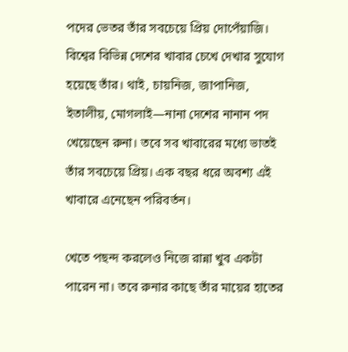পদের ভেতর তাঁর সবচেয়ে প্রিয় দোপেঁয়াজি। বিশ্বের বিভিন্ন দেশের খাবার চেখে দেখার সুযোগ হয়েছে তাঁর। থাই, চায়নিজ, জাপানিজ, ইতালীয়, মোগলাই—নানা দেশের নানান পদ খেয়েছেন রুনা। তবে সব খাবারের মধ্যে ভাতই তাঁর সবচেয়ে প্রিয়। এক বছর ধরে অবশ্য এই খাবারে এনেছেন পরিবর্তন।

খেতে পছন্দ করলেও নিজে রান্না খুব একটা পারেন না। তবে রুনার কাছে তাঁর মায়ের হাতের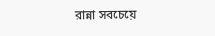রান্না সবচেয়ে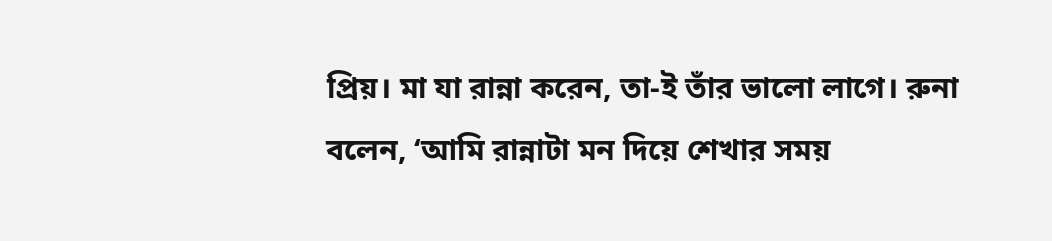প্রিয়। মা যা রান্না করেন, তা-ই তাঁর ভালো লাগে। রুনা বলেন, ‘আমি রান্নাটা মন দিয়ে শেখার সময়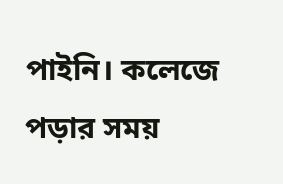পাইনি। কলেজে পড়ার সময়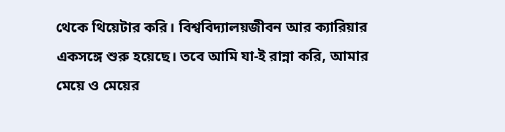থেকে থিয়েটার করি। বিশ্ববিদ্যালয়জীবন আর ক্যারিয়ার একসঙ্গে শুরু হয়েছে। তবে আমি যা-ই রান্না করি, আমার মেয়ে ও মেয়ের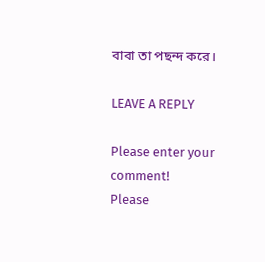বাবা তা পছন্দ করে।

LEAVE A REPLY

Please enter your comment!
Please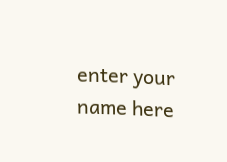enter your name here